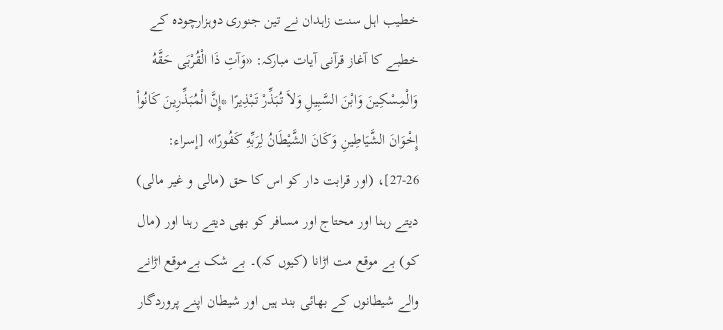خطیب اہل سنت زاہدان نے تین جنوری دوہزارچودہ کے خطبے کا آغاز قرآنی آیات مبارکہ: «وَآتِ ذَا الْقُرْبَى حَقَّهُ وَالْمِسْكِينَ وَابْنَ السَّبِيلِ وَلاَ تُبَذِّرْ تَبْذِيرًا *إِنَّ الْمُبَذِّرِينَ كَانُواْ إِخْوَانَ الشَّيَاطِينِ وَكَانَ الشَّيْطَانُ لِرَبِّهِ كَفُورًا» [إسراء: 26-27]، (اور قرابت دار کو اس کا حق (مالی و غیر مالی) دیتے رہنا اور محتاج اور مسافر کو بھی دیتے رہنا اور (مال کو) بے موقع مت اڑانا (کیوں کہ)۔ بے شک بےموقع اڑانے والے شیطانوں کے بھائی بند ہیں اور شیطان اپنے پروردگار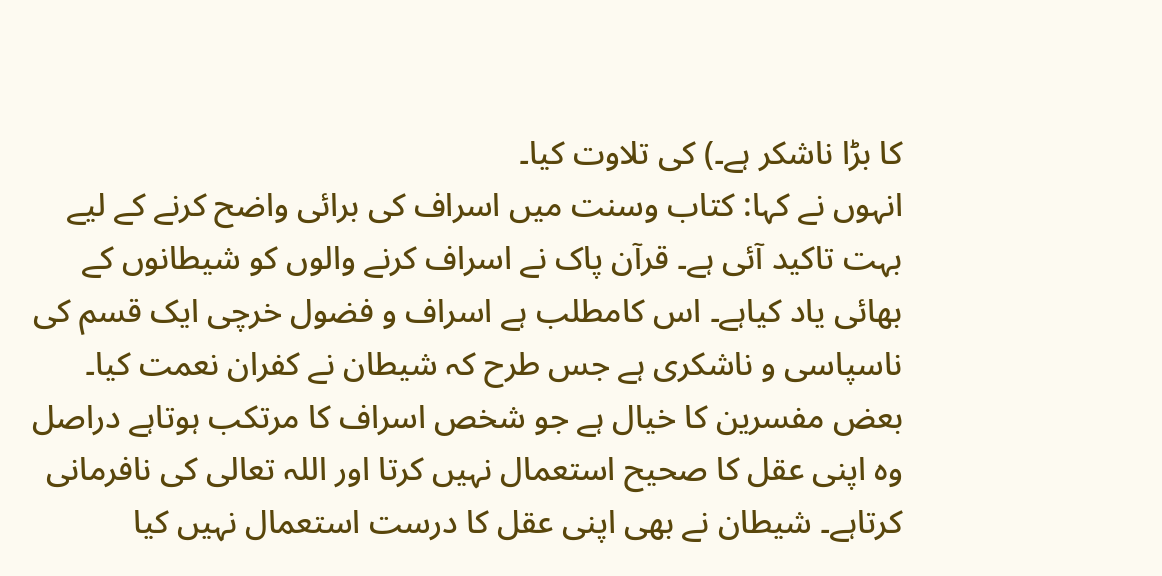کا بڑا ناشکر ہے۔) کی تلاوت کیا۔
انہوں نے کہا: کتاب وسنت میں اسراف کی برائی واضح کرنے کے لیے بہت تاکید آئی ہے۔ قرآن پاک نے اسراف کرنے والوں کو شیطانوں کے بھائی یاد کیاہے۔ اس کامطلب ہے اسراف و فضول خرچی ایک قسم کی ناسپاسی و ناشکری ہے جس طرح کہ شیطان نے کفران نعمت کیا۔ بعض مفسرین کا خیال ہے جو شخص اسراف کا مرتکب ہوتاہے دراصل وہ اپنی عقل کا صحیح استعمال نہیں کرتا اور اللہ تعالی کی نافرمانی کرتاہے۔ شیطان نے بھی اپنی عقل کا درست استعمال نہیں کیا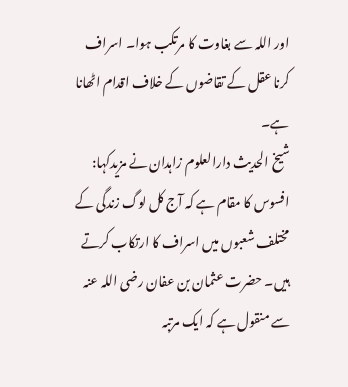اور اللہ سے بغاوت کا مرتکب ہوا۔ اسراف کرنا عقل کے تقاضوں کے خلاف اقدام اٹھانا ہے۔
شیخ الحدیث دارالعلوم زاہدان نے مزیدکہا: افسوس کا مقام ہے کہ آج کل لوگ زندگی کے مختلف شعبوں میں اسراف کا ارتکاب کرتے ہیں۔ حضرت عثمان بن عفان رضی اللہ عنہ سے منقول ہے کہ ایک مرتبہ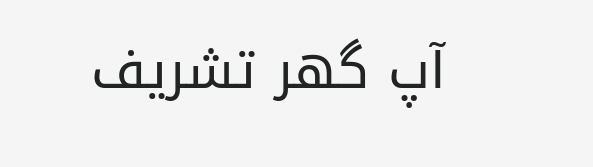آپ گھر تشریف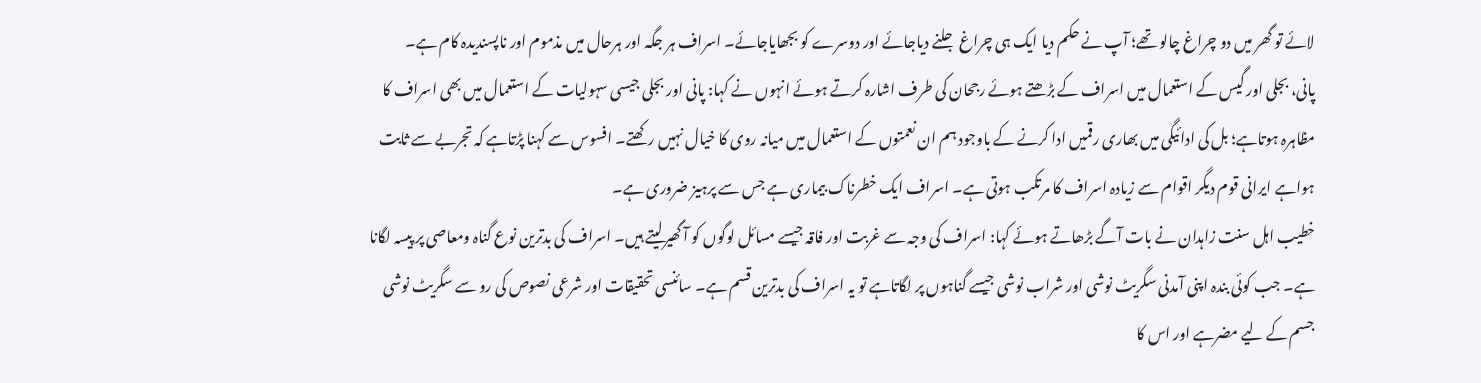لائے تو گھر میں دو چراغ چالو تھے؛ آپ نے حکم دیا ایک ہی چراغ جلنے دیاجائے اور دوسرے کو بجھایاجائے۔ اسراف ہر جگہ اور ہرحال میں مذموم اور ناپسندیدہ کام ہے۔
پانی، بجلی اور گیس کے استعمال میں اسراف کے بڑھتے ہوئے رجحان کی طرف اشارہ کرتے ہوئے انہوں نے کہا: پانی اور بجلی جیسی سہولیات کے استعمال میں بھی اسراف کا مظاہرہ ہوتاہے؛ بل کی ادائیگی میں بھاری رقمیں ادا کرنے کے باوجود ہم ان نعمتوں کے استعمال میں میانہ روی کا خیال نہیں رکھتے۔ افسوس سے کہنا پڑتاہے کہ تجربے سے ثابت ہواہے ایرانی قوم دیگر اقوام سے زیادہ اسراف کا مرتکب ہوتی ہے۔ اسراف ایک خطرناک بیماری ہے جس سے پرہیز ضروری ہے۔
خطیب اہل سنت زاہدان نے بات آگے بڑھاتے ہوئے کہا: اسراف کی وجہ سے غربت اور فاقہ جیسے مسائل لوگوں کو آ گھیرلیتے ہیں۔ اسراف کی بدترین نوع گناہ ومعاصی پر پیسہ لگانا ہے۔ جب کوئی بندہ اپنی آمدنی سگریٹ نوشی اور شراب نوشی جیسے گناہوں پر لگاتاہے تو یہ اسراف کی بدترین قسم ہے۔ سائنسی تحقیقات اور شرعی نصوص کی رو سے سگریٹ نوشی جسم کے لیے مضرہے اور اس کا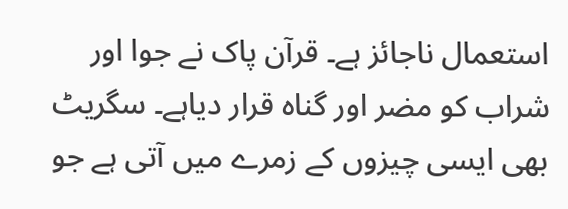استعمال ناجائز ہے۔ قرآن پاک نے جوا اور شراب کو مضر اور گناہ قرار دیاہے۔ سگریٹ بھی ایسی چیزوں کے زمرے میں آتی ہے جو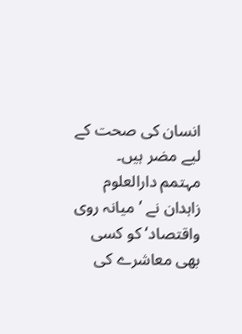انسان کی صحت کے لیے مضر ہیں۔
مہتمم دارالعلوم زاہدان نے ’میانہ روی واقتصاد‘ کو کسی بھی معاشرے کی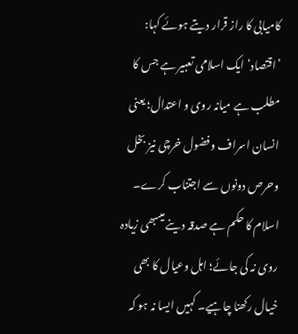کامیابی کا راز قرار دیتے ہوئے کہا: ’اقتصاد‘ ایک اسلامی تعبیر ہے جس کا مطلب ہے میانہ روی و اعتدال؛ یعنی انسان اسراف وفضول خرچی نیز بخل وحرص دونوں سے اجتناب کرے۔ اسلام کا حکم ہے صدقہ دینے میںبھی زیادہ روی نہ کی جائے؛ اہل وعیال کا بھی خیال رکھنا چاہیے۔ کہیں ایسا نہ ہو کہ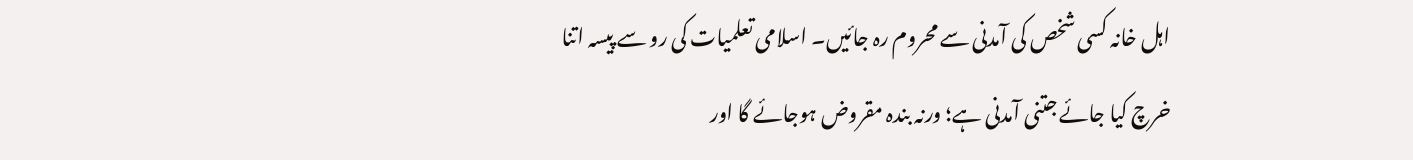اہل خانہ کسی شخص کی آمدنی سے محروم رہ جائیں۔ اسلامی تعلمیات کی رو سے پیسہ اتنا خرچ کیا جائے جتنی آمدنی ہے؛ ورنہ بندہ مقروض ہوجائے گا اور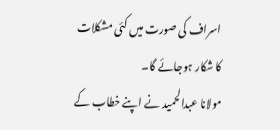اسراف کی صورت میں کئی مشکلات کا شکار ہوجائے گا۔
مولانا عبدالحمید نے اپنے خطاب کے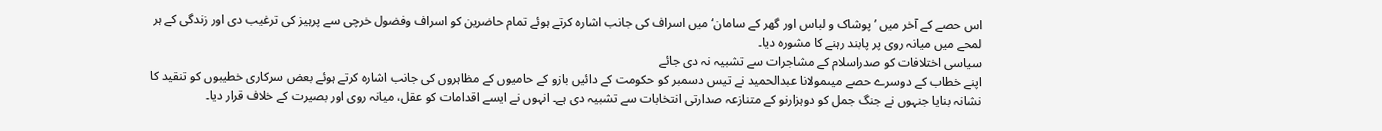اس حصے کے آخر میں ’پوشاک و لباس اور گھر کے سامان‘ میں اسراف کی جانب اشارہ کرتے ہوئے تمام حاضرین کو اسراف وفضول خرچی سے پرہیز کی ترغیب دی اور زندگی کے ہر لمحے میں میانہ روی پر پابند رہنے کا مشورہ دیا۔
سیاسی اختلافات کو صدراسلام کے مشاجرات سے تشبیہ نہ دی جائے
اپنے خطاب کے دوسرے حصے میںمولانا عبدالحمید نے تیس دسمبر کو حکومت کے دائیں بازو کے حامیوں کے مظاہروں کی جانب اشارہ کرتے ہوئے بعض سرکاری خطیبوں کو تنقید کا نشانہ بنایا جنہوں نے جنگ جمل کو دوہزارنو کے متنازعہ صدارتی انتخابات سے تشبیہ دی ہے۔ انہوں نے ایسے اقدامات کو عقل، میانہ روی اور بصیرت کے خلاف قرار دیا۔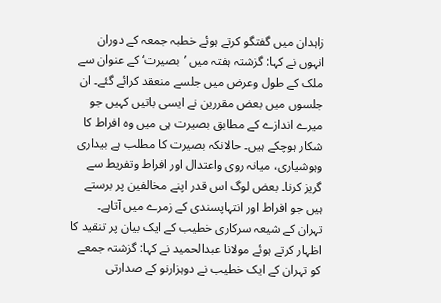زاہدان میں گفتگو کرتے ہوئے خطبہ جمعہ کے دوران انہوں نے کہا: گزشتہ ہفتہ میں ’بصیرت‘ کے عنوان سے ملک کے طول وعرض میں جلسے منعقد کرائے گئے۔ ان جلسوں میں بعض مقررین نے ایسی باتیں کہیں جو میرے اندازے کے مطابق بصیرت ہی میں وہ افراط کا شکار ہوچکے ہیں۔ حالانکہ بصیرت کا مطلب ہے بیداری وہوشیاری، میانہ روی واعتدال اور افراط وتفریط سے گریز کرنا۔ بعض لوگ اس قدر اپنے مخالفین پر برستے ہیں جو افراط اور انتہاپسندی کے زمرے میں آتاہے۔
تہران کے شیعہ سرکاری خطیب کے ایک بیان پر تنقید کا اظہار کرتے ہوئے مولانا عبدالحمید نے کہا: گزشتہ جمعے کو تہران کے ایک خطیب نے دوہزارنو کے صدارتی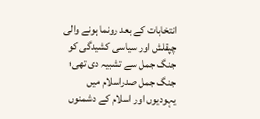انتخابات کے بعد رونما ہونے والی چپقلش اور سیاسی کشیدگی کو جنگ جمل سے تشبیہ دی تھی؛ جنگ جمل صدراسلام میں یہودیوں اور اسلام کے دشمنوں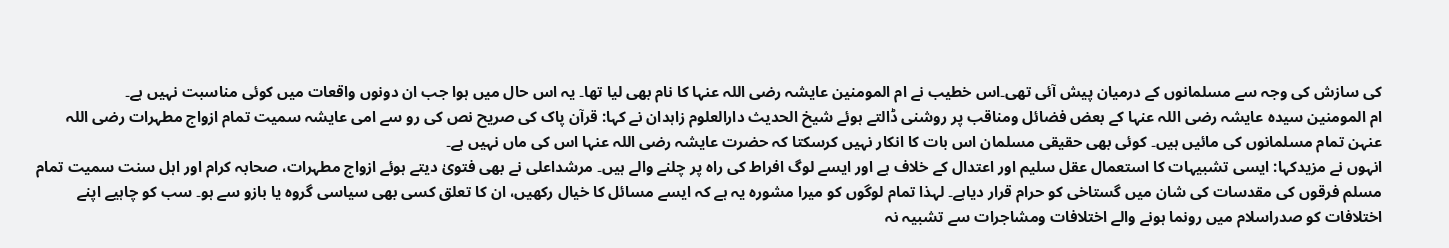کی سازش کی وجہ سے مسلمانوں کے درمیان پیش آئی تھی۔اس خطیب نے ام المومنین عایشہ رضی اللہ عنہا کا نام بھی لیا تھا۔ یہ اس حال میں ہوا جب ان دونوں واقعات میں کوئی مناسبت نہیں ہے۔
ام المومنین سیدہ عایشہ رضی اللہ عنہا کے بعض فضائل ومناقب پر روشنی ڈالتے ہوئے شیخ الحدیث دارالعلوم زاہدان نے کہا: قرآن پاک کی صریح نص کی رو سے امی عایشہ سمیت تمام ازواج مطہرات رضی اللہ عنہن تمام مسلمانوں کی مائیں ہیں۔ کوئی بھی حقیقی مسلمان اس بات کا انکار نہیں کرسکتا کہ حضرت عایشہ رضی اللہ عنہا اس کی ماں نہیں ہے۔
انہوں نے مزیدکہا: ایسی تشبیہات کا استعمال عقل سلیم اور اعتدال کے خلاف ہے اور ایسے لوگ افراط کی راہ پر چلنے والے ہیں۔ مرشداعلی نے بھی فتویٰ دیتے ہوئے ازواج مطہرات، صحابہ کرام اور اہل سنت سمیت تمام مسلم فرقوں کی مقدسات کی شان میں گستاخی کو حرام قرار دیاہے۔ لہذا تمام لوگوں کو میرا مشورہ یہ ہے کہ ایسے مسائل کا خیال رکھیں، ان کا تعلق کسی بھی سیاسی گروہ یا بازو سے ہو۔ سب کو چاہیے اپنے اختلافات کو صدراسلام میں رونما ہونے والے اختلافات ومشاجرات سے تشبیہ نہ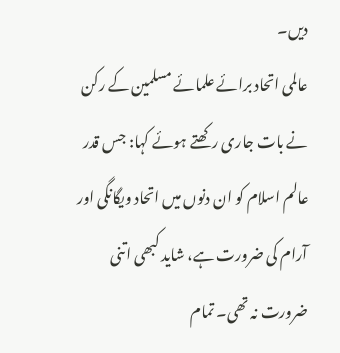دیں۔
عالمی اتحاد برائے علمائے مسلمین کے رکن نے بات جاری رکھتے ہوئے کہا: جس قدر عالم اسلام کو ان دنوں میں اتحاد ویگانگی اور آرام کی ضرورت ہے، شاید کبھی اتنی ضرورت نہ تھی۔ تمام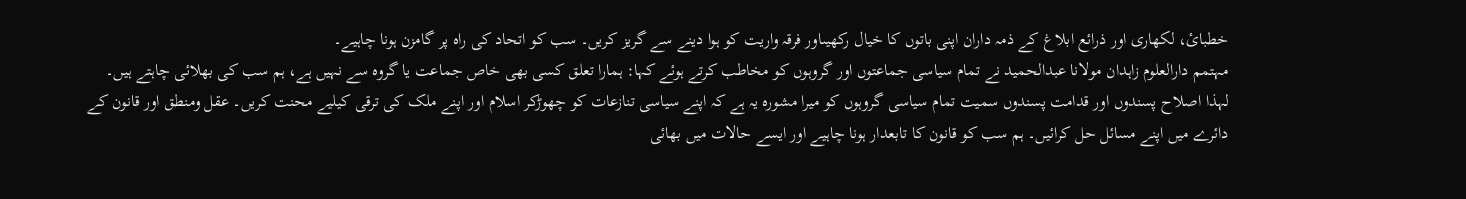خطبائ، لکھاری اور ذرائع ابلاغ کے ذمہ داران اپنی باتوں کا خیال رکھیںاور فرقہ واریت کو ہوا دینے سے گریز کریں۔ سب کو اتحاد کی راہ پر گامزن ہونا چاہیے۔
مہتمم دارالعلوم زاہدان مولانا عبدالحمید نے تمام سیاسی جماعتوں اور گروہوں کو مخاطب کرتے ہوئے کہا: ہمارا تعلق کسی بھی خاص جماعت یا گروہ سے نہیں ہے، ہم سب کی بھلائی چاہتے ہیں۔ لہذا اصلاح پسندوں اور قدامت پسندوں سمیت تمام سیاسی گروہوں کو میرا مشورہ یہ ہے کہ اپنے سیاسی تنازعات کو چھوڑکر اسلام اور اپنے ملک کی ترقی کیلیے محنت کریں۔ عقل ومنطق اور قانون کے دائرے میں اپنے مسائل حل کرائیں۔ ہم سب کو قانون کا تابعدار ہونا چاہیے اور ایسے حالات میں بھائی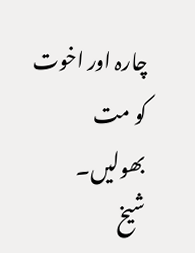چارہ اور اخوت کو مت بھولیں۔
شیخ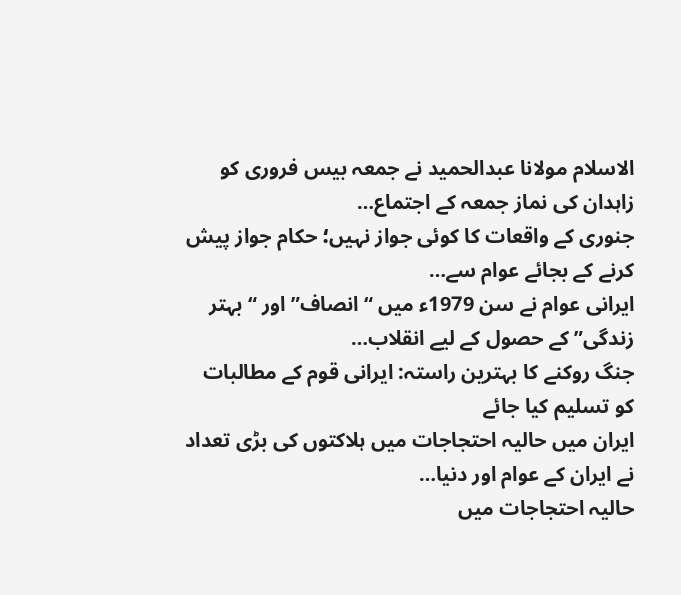الاسلام مولانا عبدالحمید نے جمعہ بیس فروری کو زاہدان کی نماز جمعہ کے اجتماع…
جنوری کے واقعات کا کوئی جواز نہیں؛ حکام جواز پیش کرنے کے بجائے عوام سے…
ایرانی عوام نے سن 1979ء میں “انصاف” اور “بہتر زندگی” کے حصول کے لیے انقلاب…
جنگ روکنے کا بہترین راستہ: ایرانی قوم کے مطالبات کو تسلیم کیا جائے
ایران میں حالیہ احتجاجات میں ہلاکتوں کی بڑی تعداد نے ایران کے عوام اور دنیا…
حالیہ احتجاجات میں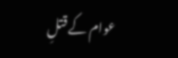عوام کے قتلِ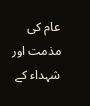عام کی مذمت اور شہداء کے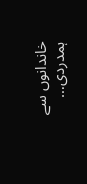خاندانوں سے ہمدردی…